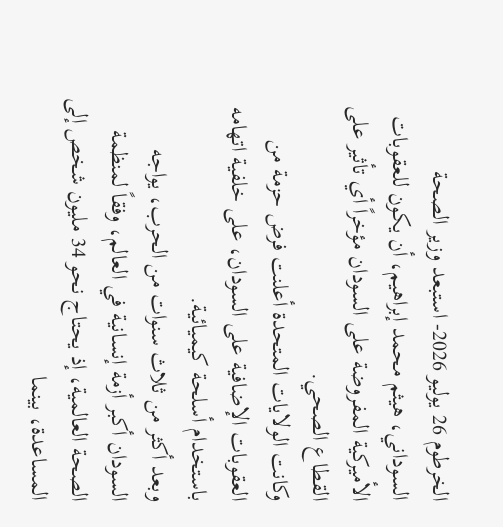الخرطوم 26 يوليو 2026- استبعد وزير الصحة السوداني، هيثم محمد إبراهيم، أن يكون للعقوبات الأميركية المفروضة على السودان مؤخراً أي تأثير على القطاع الصحي.
وكانت الولايات المتحدة أعلنت فرض حزمة من العقوبات الإضافية على السودان، على خلفية اتهامه باستخدام أسلحة كيميائية.
وبعد أكثر من ثلاث سنوات من الحرب، يواجه السودان أكبر أزمة إنسانية في العالم، وفقاً لمنظمة الصحة العالمية، إذ يحتاج نحو 34 مليون شخص إلى المساعدة، بينما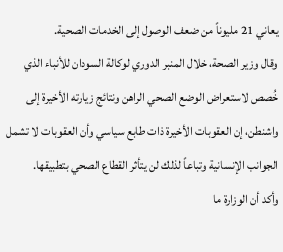يعاني 21 مليوناً من ضعف الوصول إلى الخدمات الصحية.
وقال وزير الصحة، خلال المنبر الدوري لوكالة السودان للأنباء الذي خُصص لاستعراض الوضع الصحي الراهن ونتائج زيارته الأخيرة إلى واشنطن، إن العقوبات الأخيرة ذات طابع سياسي وأن العقوبات لا تشمل الجوانب الإنسانية وتباعاً لذلك لن يتأثر القطاع الصحي بتطبيقها.
وأكد أن الوزارة ما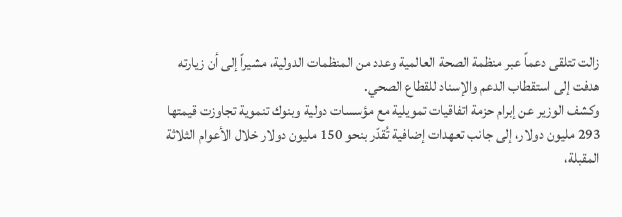زالت تتلقى دعماً عبر منظمة الصحة العالمية وعدد من المنظمات الدولية، مشيراً إلى أن زيارته هدفت إلى استقطاب الدعم والإسناد للقطاع الصحي.
وكشف الوزير عن إبرام حزمة اتفاقيات تمويلية مع مؤسسات دولية وبنوك تنموية تجاوزت قيمتها 293 مليون دولار، إلى جانب تعهدات إضافية تُقدّر بنحو 150 مليون دولار خلال الأعوام الثلاثة المقبلة،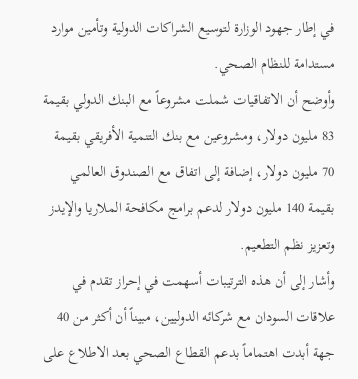في إطار جهود الوزارة لتوسيع الشراكات الدولية وتأمين موارد مستدامة للنظام الصحي.
وأوضح أن الاتفاقيات شملت مشروعاً مع البنك الدولي بقيمة 83 مليون دولار، ومشروعين مع بنك التنمية الأفريقي بقيمة 70 مليون دولار، إضافة إلى اتفاق مع الصندوق العالمي بقيمة 140 مليون دولار لدعم برامج مكافحة الملاريا والإيدز وتعزيز نظم التطعيم.
وأشار إلى أن هذه الترتيبات أسهمت في إحراز تقدم في علاقات السودان مع شركائه الدوليين، مبيناً أن أكثر من 40 جهة أبدت اهتماماً بدعم القطاع الصحي بعد الاطلاع على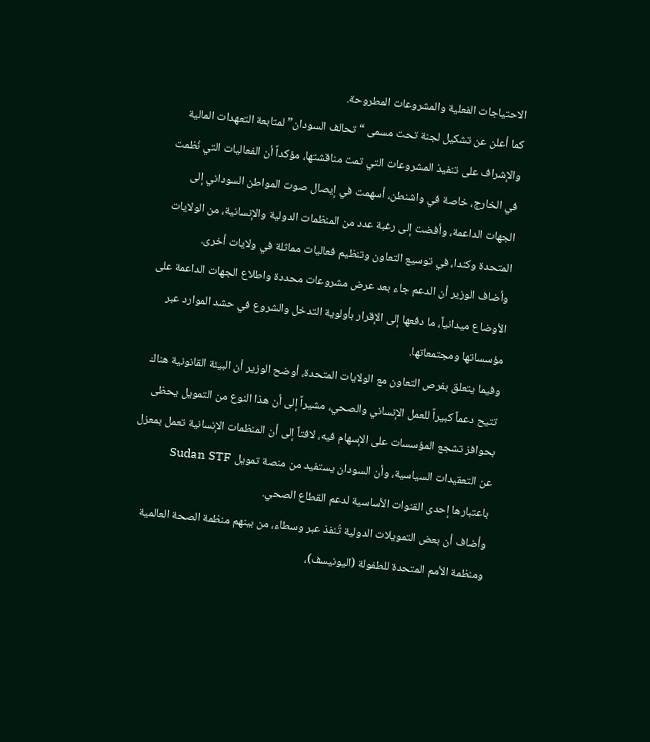الاحتياجات الفعلية والمشروعات المطروحة.
كما أعلن عن تشكيل لجنة تحت مسمى “تحالف السودان” لمتابعة التعهدات المالية والإشراف على تنفيذ المشروعات التي تمت مناقشتها، مؤكداً أن الفعاليات التي نُظمت في الخارج، خاصة في واشنطن، أسهمت في إيصال صوت المواطن السوداني إلى الجهات الداعمة، وأفضت إلى رغبة عدد من المنظمات الدولية والإنسانية، من الولايات المتحدة وكندا، في توسيع التعاون وتنظيم فعاليات مماثلة في ولايات أخرى.
وأضاف الوزير أن الدعم جاء بعد عرض مشروعات محددة واطلاع الجهات الداعمة على الأوضاع ميدانياً، ما دفعها إلى الإقرار بأولوية التدخل والشروع في حشد الموارد عبر مؤسساتها ومجتمعاتها.
وفيما يتعلق بفرص التعاون مع الولايات المتحدة، أوضح الوزير أن البيئة القانونية هناك تتيح دعماً كبيراً للعمل الإنساني والصحي، مشيراً إلى أن هذا النوع من التمويل يحظى بحوافز تشجع المؤسسات على الإسهام فيه، لافتاً إلى أن المنظمات الإنسانية تعمل بمعزل عن التعقيدات السياسية، وأن السودان يستفيد من منصة تمويل Sudan STF باعتبارها إحدى القنوات الأساسية لدعم القطاع الصحي.
وأضاف أن بعض التمويلات الدولية تُنفذ عبر وسطاء، من بينهم منظمة الصحة العالمية ومنظمة الأمم المتحدة للطفولة (اليونيسف)،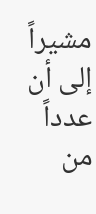مشيراً إلى أن عدداً من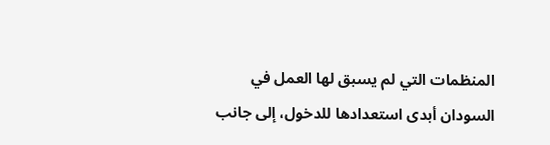المنظمات التي لم يسبق لها العمل في السودان أبدى استعدادها للدخول، إلى جانب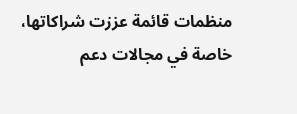منظمات قائمة عززت شراكاتها، خاصة في مجالات دعم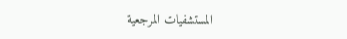المستشفيات المرجعية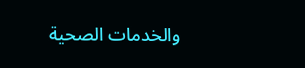والخدمات الصحية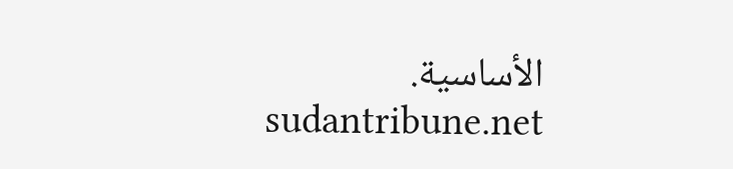الأساسية.
sudantribune.net